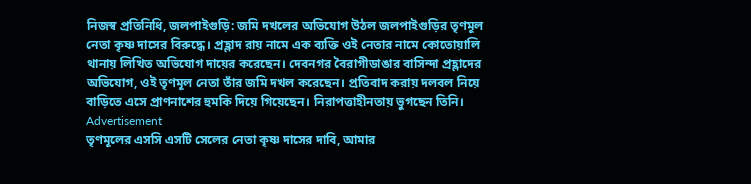নিজস্ব প্রতিনিধি, জলপাইগুড়ি: জমি দখলের অভিযোগ উঠল জলপাইগুড়ির তৃণমূল নেতা কৃষ্ণ দাসের বিরুদ্ধে। প্রহ্লাদ রায় নামে এক ব্যক্তি ওই নেতার নামে কোতোয়ালি থানায় লিখিত অভিযোগ দায়ের করেছেন। দেবনগর বৈরাগীডাঙার বাসিন্দা প্রহ্লাদের অভিযোগ, ওই তৃণমূল নেতা তাঁর জমি দখল করেছেন। প্রতিবাদ করায় দলবল নিয়ে বাড়িতে এসে প্রাণনাশের হুমকি দিয়ে গিয়েছেন। নিরাপত্তাহীনতায় ভুগছেন তিনি।
Advertisement
তৃণমূলের এসসি এসটি সেলের নেতা কৃষ্ণ দাসের দাবি, আমার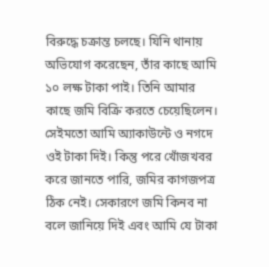বিরুদ্ধে চক্রান্ত চলছে। যিনি থানায় অভিযোগ করেছেন, তাঁর কাছে আমি ১০ লক্ষ টাকা পাই। তিনি আমার কাছে জমি বিক্রি করতে চেয়েছিলেন। সেইমতো আমি অ্যাকাউন্টে ও নগদে ওই টাকা দিই। কিন্তু পরে খোঁজখবর করে জানতে পারি, জমির কাগজপত্র ঠিক নেই। সেকারণে জমি কিনব না বলে জানিয়ে দিই এবং আমি যে টাকা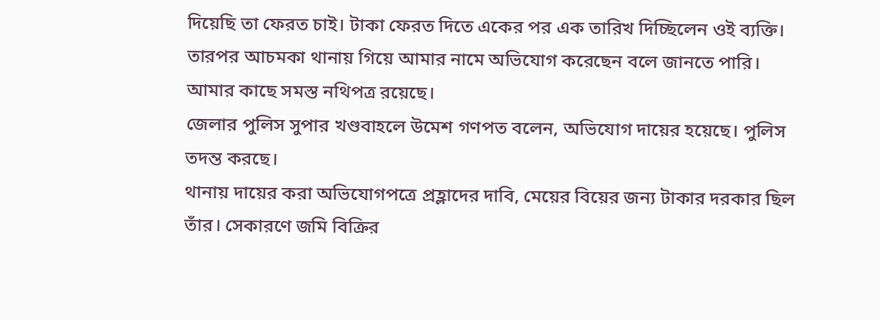দিয়েছি তা ফেরত চাই। টাকা ফেরত দিতে একের পর এক তারিখ দিচ্ছিলেন ওই ব্যক্তি। তারপর আচমকা থানায় গিয়ে আমার নামে অভিযোগ করেছেন বলে জানতে পারি। আমার কাছে সমস্ত নথিপত্র রয়েছে।
জেলার পুলিস সুপার খণ্ডবাহলে উমেশ গণপত বলেন, অভিযোগ দায়ের হয়েছে। পুলিস তদন্ত করছে।
থানায় দায়ের করা অভিযোগপত্রে প্রহ্লাদের দাবি, মেয়ের বিয়ের জন্য টাকার দরকার ছিল তাঁর। সেকারণে জমি বিক্রির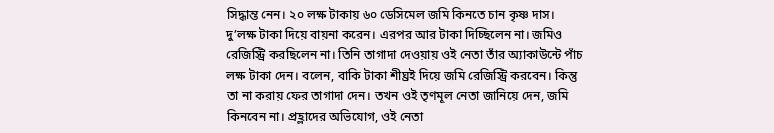সিদ্ধান্ত নেন। ২০ লক্ষ টাকায় ৬০ ডেসিমেল জমি কিনতে চান কৃষ্ণ দাস। দু’লক্ষ টাকা দিয়ে বায়না করেন। এরপর আর টাকা দিচ্ছিলেন না। জমিও রেজিস্ট্রি করছিলেন না। তিনি তাগাদা দেওয়ায় ওই নেতা তাঁর অ্যাকাউন্টে পাঁচ লক্ষ টাকা দেন। বলেন, বাকি টাকা শীঘ্রই দিয়ে জমি রেজিস্ট্রি করবেন। কিন্তু তা না করায় ফের তাগাদা দেন। তখন ওই তৃণমূল নেতা জানিয়ে দেন, জমি কিনবেন না। প্রহ্লাদের অভিযোগ, ওই নেতা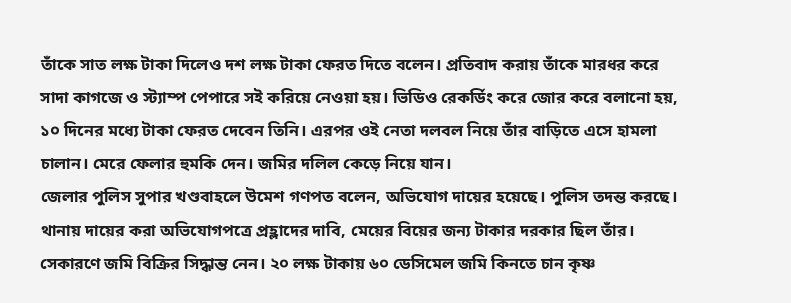তাঁকে সাত লক্ষ টাকা দিলেও দশ লক্ষ টাকা ফেরত দিতে বলেন। প্রতিবাদ করায় তাঁকে মারধর করে সাদা কাগজে ও স্ট্যাম্প পেপারে সই করিয়ে নেওয়া হয়। ভিডিও রেকর্ডিং করে জোর করে বলানো হয়, ১০ দিনের মধ্যে টাকা ফেরত দেবেন তিনি। এরপর ওই নেতা দলবল নিয়ে তাঁর বাড়িতে এসে হামলা চালান। মেরে ফেলার হুমকি দেন। জমির দলিল কেড়ে নিয়ে যান।
জেলার পুলিস সুপার খণ্ডবাহলে উমেশ গণপত বলেন, অভিযোগ দায়ের হয়েছে। পুলিস তদন্ত করছে।
থানায় দায়ের করা অভিযোগপত্রে প্রহ্লাদের দাবি, মেয়ের বিয়ের জন্য টাকার দরকার ছিল তাঁর। সেকারণে জমি বিক্রির সিদ্ধান্ত নেন। ২০ লক্ষ টাকায় ৬০ ডেসিমেল জমি কিনতে চান কৃষ্ণ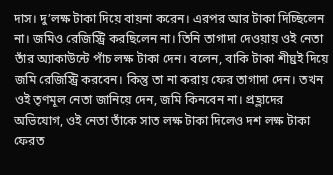দাস। দু’লক্ষ টাকা দিয়ে বায়না করেন। এরপর আর টাকা দিচ্ছিলেন না। জমিও রেজিস্ট্রি করছিলেন না। তিনি তাগাদা দেওয়ায় ওই নেতা তাঁর অ্যাকাউন্টে পাঁচ লক্ষ টাকা দেন। বলেন, বাকি টাকা শীঘ্রই দিয়ে জমি রেজিস্ট্রি করবেন। কিন্তু তা না করায় ফের তাগাদা দেন। তখন ওই তৃণমূল নেতা জানিয়ে দেন, জমি কিনবেন না। প্রহ্লাদের অভিযোগ, ওই নেতা তাঁকে সাত লক্ষ টাকা দিলেও দশ লক্ষ টাকা ফেরত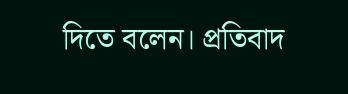দিতে বলেন। প্রতিবাদ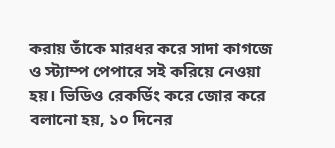করায় তাঁকে মারধর করে সাদা কাগজে ও স্ট্যাম্প পেপারে সই করিয়ে নেওয়া হয়। ভিডিও রেকর্ডিং করে জোর করে বলানো হয়, ১০ দিনের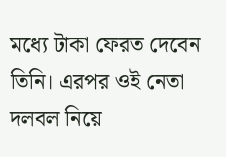মধ্যে টাকা ফেরত দেবেন তিনি। এরপর ওই নেতা দলবল নিয়ে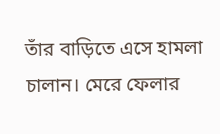তাঁর বাড়িতে এসে হামলা চালান। মেরে ফেলার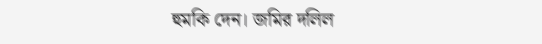হুমকি দেন। জমির দলিল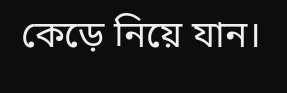কেড়ে নিয়ে যান।